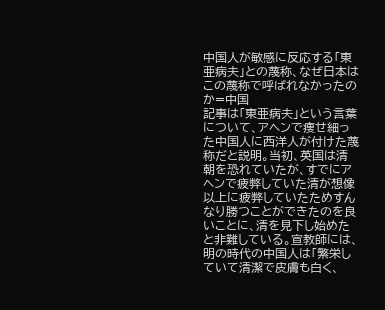中国人が敏感に反応する「東亜病夫」との蔑称、なぜ日本はこの蔑称で呼ばれなかったのか=中国
記事は「東亜病夫」という言葉について、アヘンで痩せ細った中国人に西洋人が付けた蔑称だと説明。当初、英国は清朝を恐れていたが、すでにアヘンで疲弊していた清が想像以上に疲弊していたためすんなり勝つことができたのを良いことに、清を見下し始めたと非難している。宣教師には、明の時代の中国人は「繁栄していて清潔で皮膚も白く、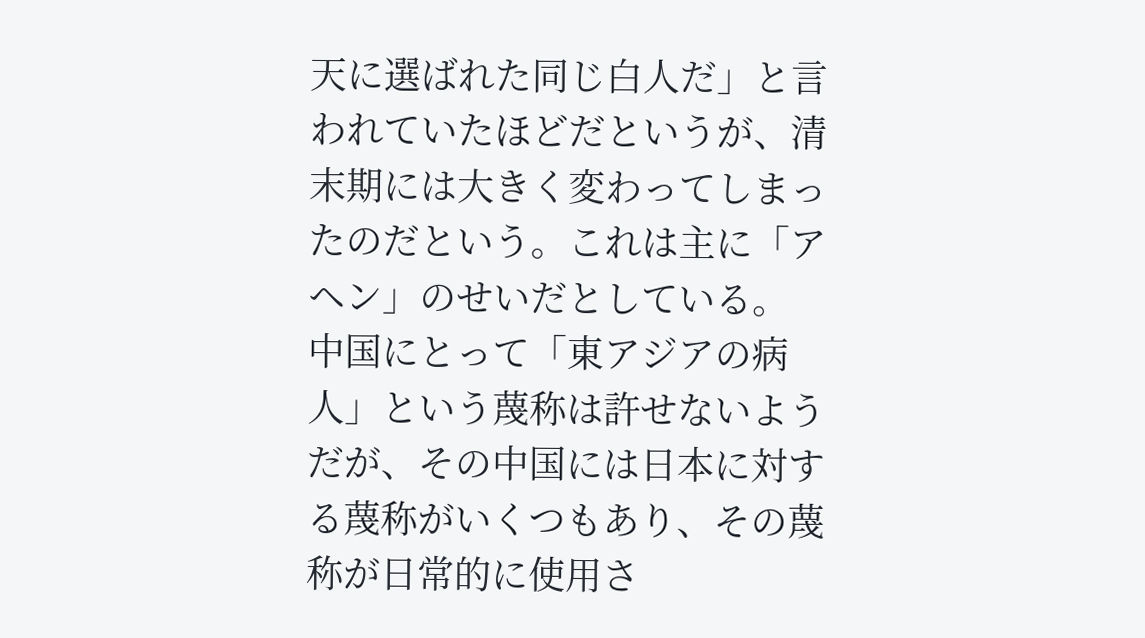天に選ばれた同じ白人だ」と言われていたほどだというが、清末期には大きく変わってしまったのだという。これは主に「アヘン」のせいだとしている。
中国にとって「東アジアの病人」という蔑称は許せないようだが、その中国には日本に対する蔑称がいくつもあり、その蔑称が日常的に使用さ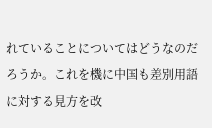れていることについてはどうなのだろうか。これを機に中国も差別用語に対する見方を改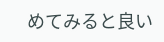めてみると良い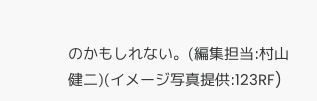のかもしれない。(編集担当:村山健二)(イメージ写真提供:123RF)